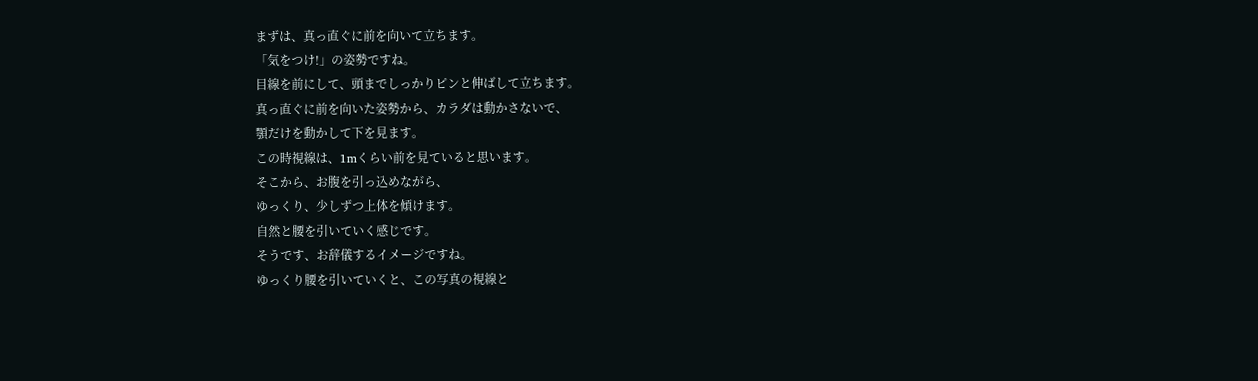まずは、真っ直ぐに前を向いて立ちます。
「気をつけ!」の姿勢ですね。
目線を前にして、頭までしっかりピンと伸ばして立ちます。
真っ直ぐに前を向いた姿勢から、カラダは動かさないで、
顎だけを動かして下を見ます。
この時視線は、1mくらい前を見ていると思います。
そこから、お腹を引っ込めながら、
ゆっくり、少しずつ上体を傾けます。
自然と腰を引いていく感じです。
そうです、お辞儀するイメージですね。
ゆっくり腰を引いていくと、この写真の視線と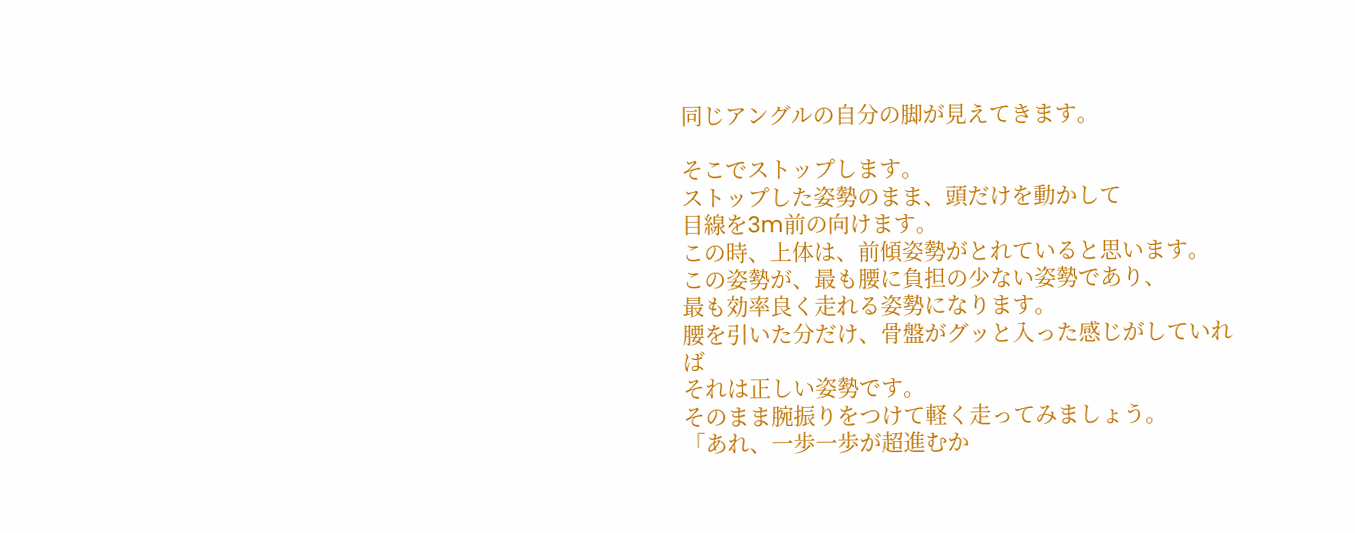同じアングルの自分の脚が見えてきます。

そこでストップします。
ストップした姿勢のまま、頭だけを動かして
目線を3m前の向けます。
この時、上体は、前傾姿勢がとれていると思います。
この姿勢が、最も腰に負担の少ない姿勢であり、
最も効率良く走れる姿勢になります。
腰を引いた分だけ、骨盤がグッと入った感じがしていれば
それは正しい姿勢です。
そのまま腕振りをつけて軽く走ってみましょう。
「あれ、一歩一歩が超進むか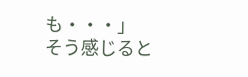も・・・」
そう感じると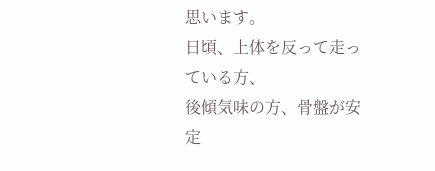思います。
日頃、上体を反って走っている方、
後傾気味の方、骨盤が安定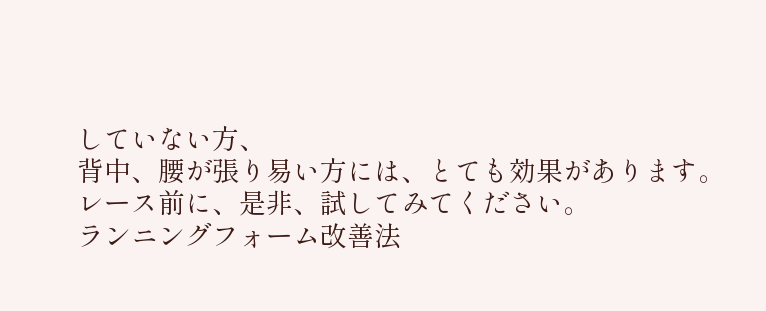していない方、
背中、腰が張り易い方には、とても効果があります。
レース前に、是非、試してみてください。
ランニングフォーム改善法